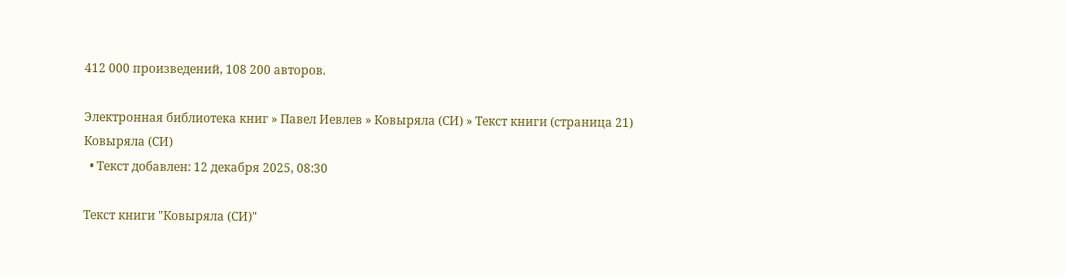412 000 произведений, 108 200 авторов.

Электронная библиотека книг » Павел Иевлев » Ковыряла (СИ) » Текст книги (страница 21)
Ковыряла (СИ)
  • Текст добавлен: 12 декабря 2025, 08:30

Текст книги "Ковыряла (СИ)"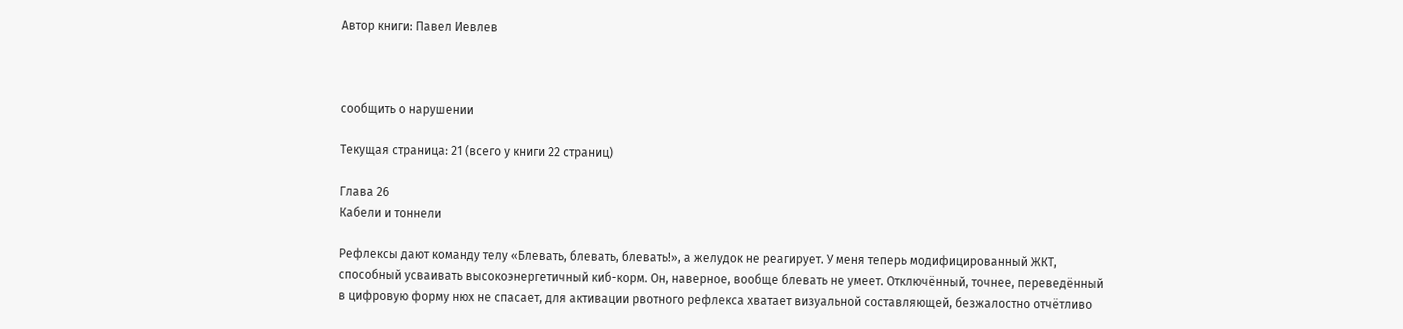Автор книги: Павел Иевлев



сообщить о нарушении

Текущая страница: 21 (всего у книги 22 страниц)

Глава 26
Кабели и тоннели

Рефлексы дают команду телу «Блевать, блевать, блевать!», а желудок не реагирует. У меня теперь модифицированный ЖКТ, способный усваивать высокоэнергетичный киб-корм. Он, наверное, вообще блевать не умеет. Отключённый, точнее, переведённый в цифровую форму нюх не спасает, для активации рвотного рефлекса хватает визуальной составляющей, безжалостно отчётливо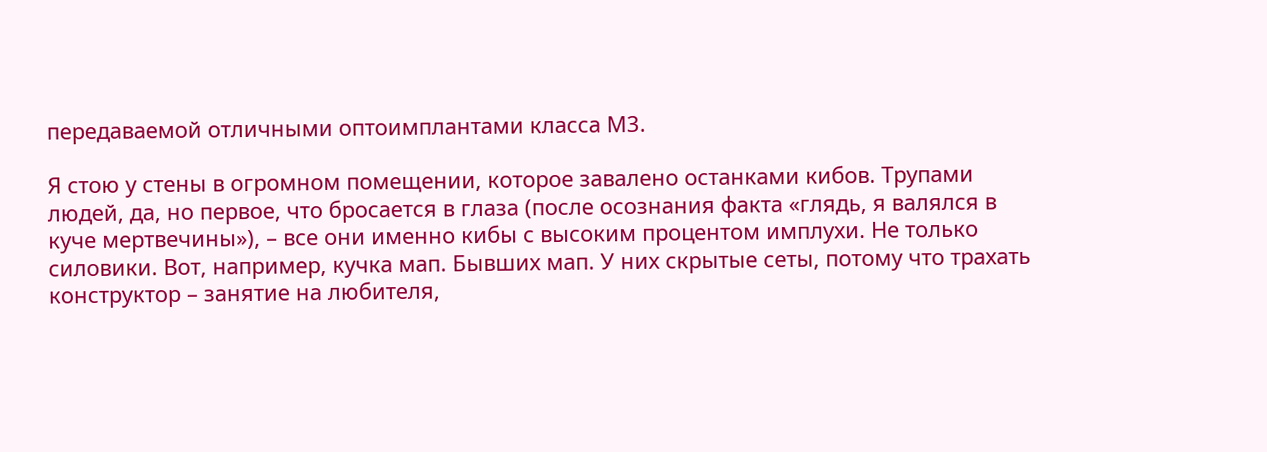передаваемой отличными оптоимплантами класса М3.

Я стою у стены в огромном помещении, которое завалено останками кибов. Трупами людей, да, но первое, что бросается в глаза (после осознания факта «глядь, я валялся в куче мертвечины»), – все они именно кибы с высоким процентом имплухи. Не только силовики. Вот, например, кучка мап. Бывших мап. У них скрытые сеты, потому что трахать конструктор – занятие на любителя,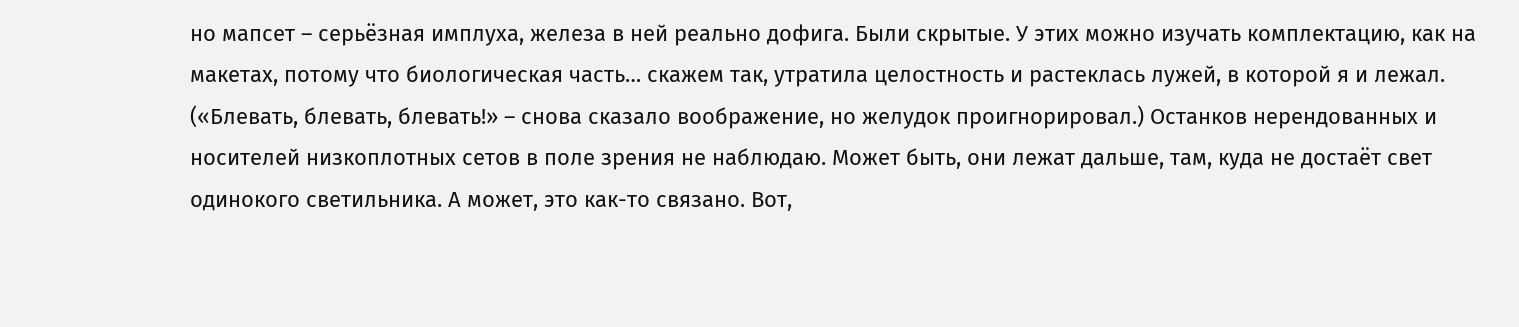но мапсет – серьёзная имплуха, железа в ней реально дофига. Были скрытые. У этих можно изучать комплектацию, как на макетах, потому что биологическая часть… скажем так, утратила целостность и растеклась лужей, в которой я и лежал. («Блевать, блевать, блевать!» – снова сказало воображение, но желудок проигнорировал.) Останков нерендованных и носителей низкоплотных сетов в поле зрения не наблюдаю. Может быть, они лежат дальше, там, куда не достаёт свет одинокого светильника. А может, это как-то связано. Вот,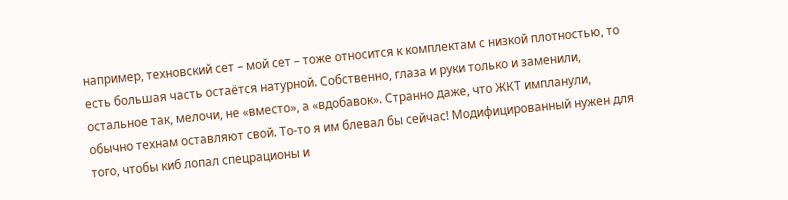например, техновский сет – мой сет – тоже относится к комплектам с низкой плотностью, то есть большая часть остаётся натурной. Собственно, глаза и руки только и заменили, остальное так, мелочи, не «вместо», а «вдобавок». Странно даже, что ЖКТ импланули, обычно технам оставляют свой. То-то я им блевал бы сейчас! Модифицированный нужен для того, чтобы киб лопал спецрационы и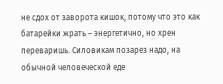не сдох от заворота кишок, потому что это как батарейки жрать – энергетично, но хрен переваришь. Силовикам позарез надо, на обычной человеческой еде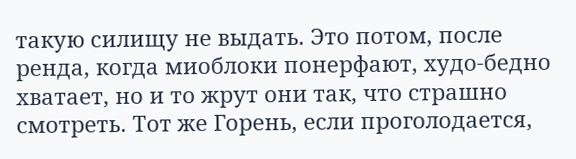такую силищу не выдать. Это потом, после ренда, когда миоблоки понерфают, худо-бедно хватает, но и то жрут они так, что страшно смотреть. Тот же Горень, если проголодается,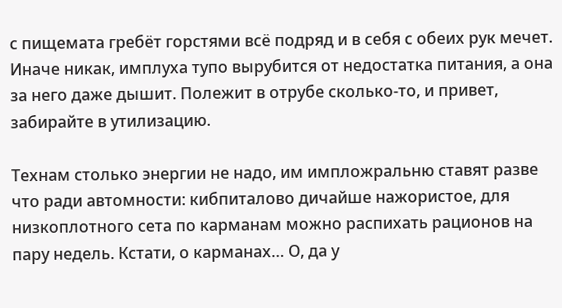с пищемата гребёт горстями всё подряд и в себя с обеих рук мечет. Иначе никак, имплуха тупо вырубится от недостатка питания, а она за него даже дышит. Полежит в отрубе сколько-то, и привет, забирайте в утилизацию.

Технам столько энергии не надо, им импложральню ставят разве что ради автомности: кибпиталово дичайше нажористое, для низкоплотного сета по карманам можно распихать рационов на пару недель. Кстати, о карманах… О, да у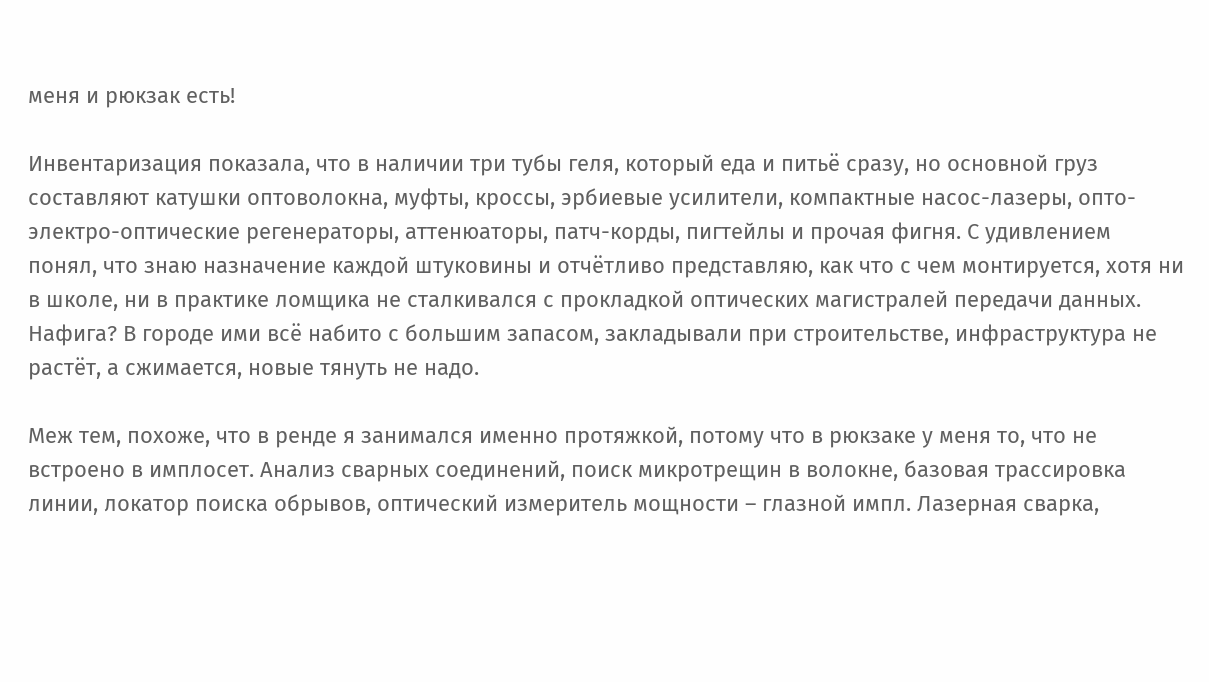меня и рюкзак есть!

Инвентаризация показала, что в наличии три тубы геля, который еда и питьё сразу, но основной груз составляют катушки оптоволокна, муфты, кроссы, эрбиевые усилители, компактные насос-лазеры, опто-электро-оптические регенераторы, аттенюаторы, патч-корды, пигтейлы и прочая фигня. С удивлением понял, что знаю назначение каждой штуковины и отчётливо представляю, как что с чем монтируется, хотя ни в школе, ни в практике ломщика не сталкивался с прокладкой оптических магистралей передачи данных. Нафига? В городе ими всё набито с большим запасом, закладывали при строительстве, инфраструктура не растёт, а сжимается, новые тянуть не надо.

Меж тем, похоже, что в ренде я занимался именно протяжкой, потому что в рюкзаке у меня то, что не встроено в имплосет. Анализ сварных соединений, поиск микротрещин в волокне, базовая трассировка линии, локатор поиска обрывов, оптический измеритель мощности – глазной импл. Лазерная сварка,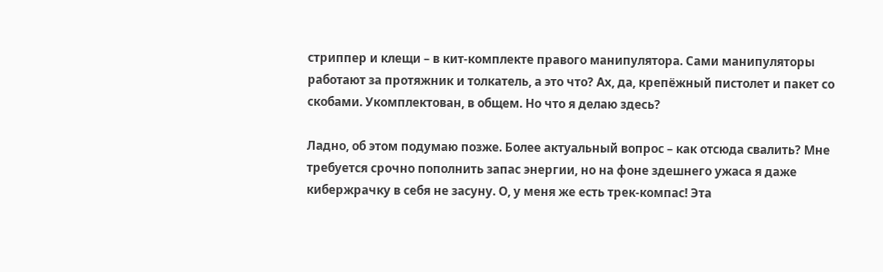стриппер и клещи – в кит-комплекте правого манипулятора. Сами манипуляторы работают за протяжник и толкатель, а это что? Ах, да, крепёжный пистолет и пакет со скобами. Укомплектован, в общем. Но что я делаю здесь?

Ладно, об этом подумаю позже. Более актуальный вопрос – как отсюда свалить? Мне требуется срочно пополнить запас энергии, но на фоне здешнего ужаса я даже кибержрачку в себя не засуну. О, у меня же есть трек-компас! Эта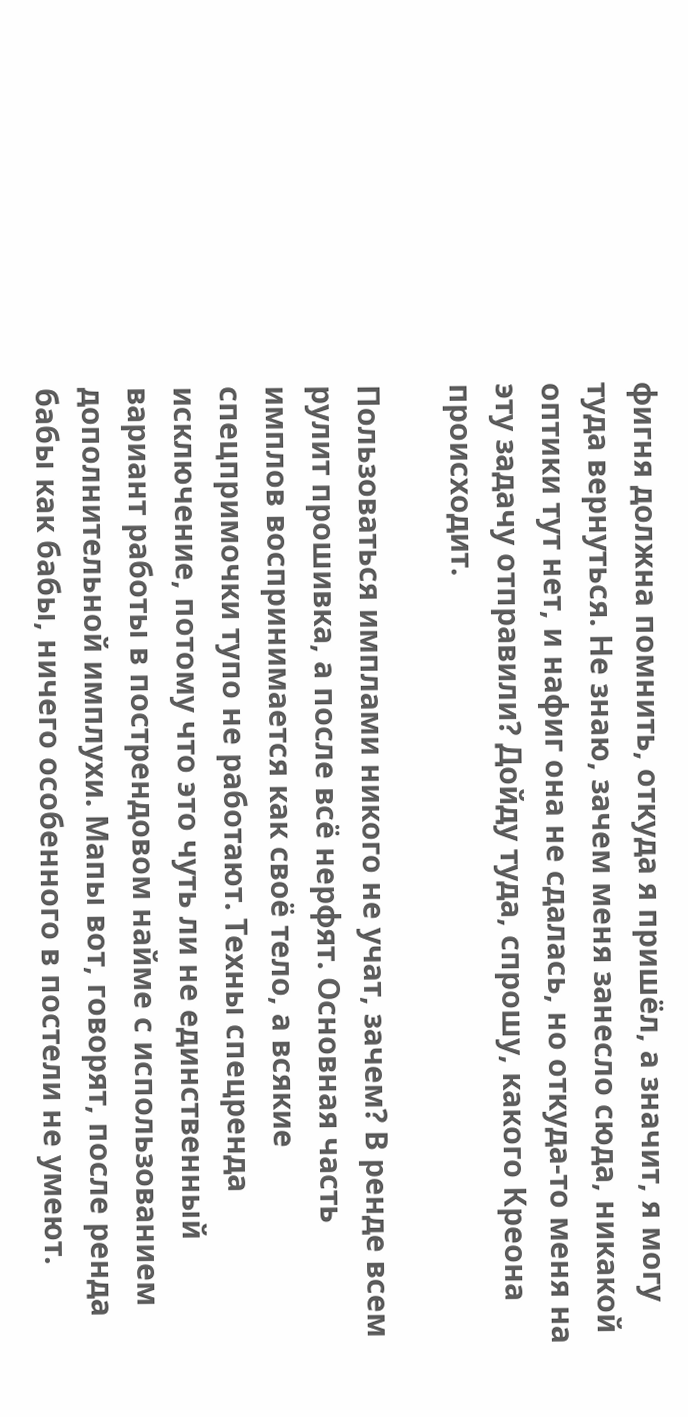фигня должна помнить, откуда я пришёл, а значит, я могу туда вернуться. Не знаю, зачем меня занесло сюда, никакой оптики тут нет, и нафиг она не сдалась, но откуда-то меня на эту задачу отправили? Дойду туда, спрошу, какого Креона происходит.

Пользоваться имплами никого не учат, зачем? В ренде всем рулит прошивка, а после всё нерфят. Основная часть имплов воспринимается как своё тело, а всякие спецпримочки тупо не работают. Техны спецренда исключение, потому что это чуть ли не единственный вариант работы в пострендовом найме с использованием дополнительной имплухи. Мапы вот, говорят, после ренда бабы как бабы, ничего особенного в постели не умеют.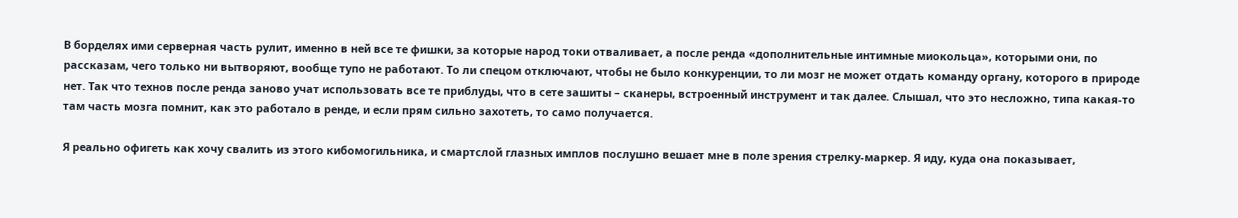В борделях ими серверная часть рулит, именно в ней все те фишки, за которые народ токи отваливает, а после ренда «дополнительные интимные миокольца», которыми они, по рассказам, чего только ни вытворяют, вообще тупо не работают. То ли спецом отключают, чтобы не было конкуренции, то ли мозг не может отдать команду органу, которого в природе нет. Так что технов после ренда заново учат использовать все те приблуды, что в сете зашиты – сканеры, встроенный инструмент и так далее. Слышал, что это несложно, типа какая-то там часть мозга помнит, как это работало в ренде, и если прям сильно захотеть, то само получается.

Я реально офигеть как хочу свалить из этого кибомогильника, и смартслой глазных имплов послушно вешает мне в поле зрения стрелку-маркер. Я иду, куда она показывает,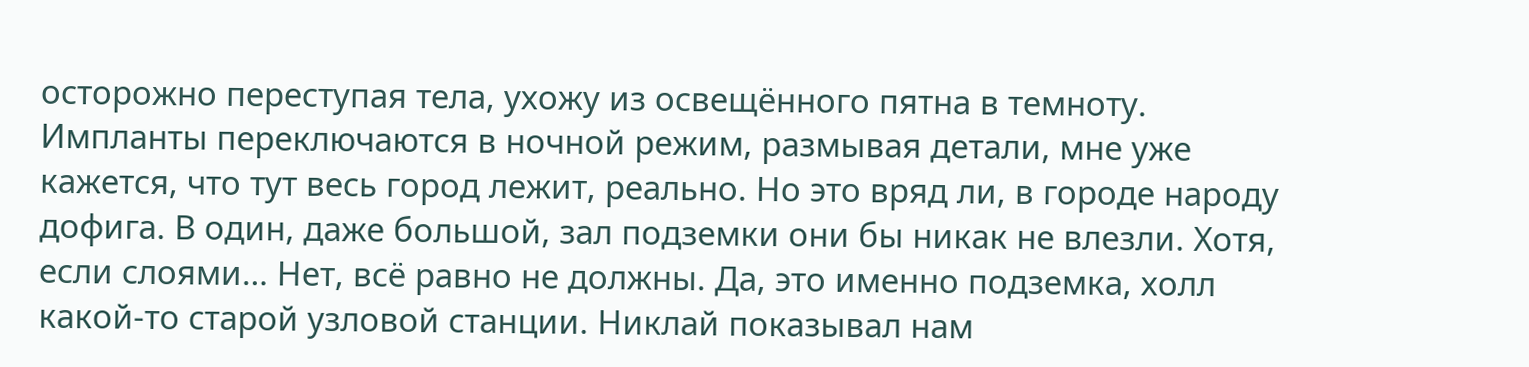осторожно переступая тела, ухожу из освещённого пятна в темноту. Импланты переключаются в ночной режим, размывая детали, мне уже кажется, что тут весь город лежит, реально. Но это вряд ли, в городе народу дофига. В один, даже большой, зал подземки они бы никак не влезли. Хотя, если слоями… Нет, всё равно не должны. Да, это именно подземка, холл какой-то старой узловой станции. Никлай показывал нам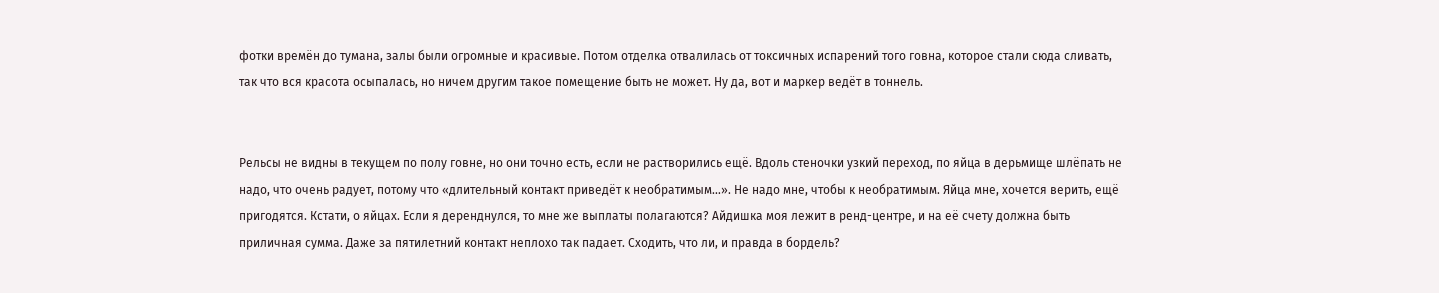фотки времён до тумана, залы были огромные и красивые. Потом отделка отвалилась от токсичных испарений того говна, которое стали сюда сливать, так что вся красота осыпалась, но ничем другим такое помещение быть не может. Ну да, вот и маркер ведёт в тоннель.


Рельсы не видны в текущем по полу говне, но они точно есть, если не растворились ещё. Вдоль стеночки узкий переход, по яйца в дерьмище шлёпать не надо, что очень радует, потому что «длительный контакт приведёт к необратимым…». Не надо мне, чтобы к необратимым. Яйца мне, хочется верить, ещё пригодятся. Кстати, о яйцах. Если я деренднулся, то мне же выплаты полагаются? Айдишка моя лежит в ренд-центре, и на её счету должна быть приличная сумма. Даже за пятилетний контакт неплохо так падает. Сходить, что ли, и правда в бордель?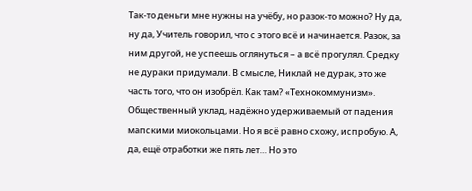Так-то деньги мне нужны на учёбу, но разок-то можно? Ну да, ну да, Учитель говорил, что с этого всё и начинается. Разок, за ним другой, не успеешь оглянуться – а всё прогулял. Средку не дураки придумали. В смысле, Никлай не дурак, это же часть того, что он изобрёл. Как там? «Технокоммунизм». Общественный уклад, надёжно удерживаемый от падения мапскими миокольцами. Но я всё равно схожу, испробую. А, да, ещё отработки же пять лет… Но это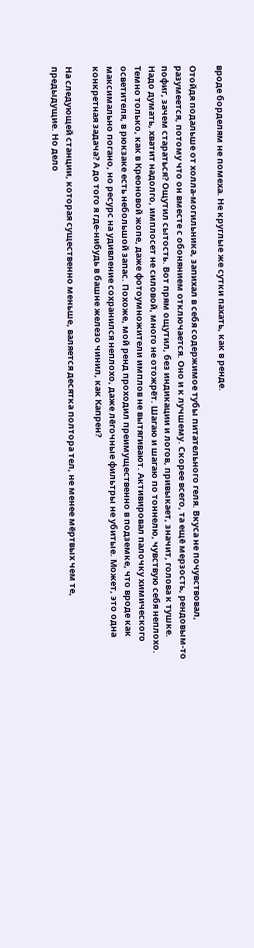вроде борделям не помеха. Не круглые же сутки пахать, как в ренде.

Отойдя подальше от холла-могильника, запихал в себя содержимое тубы питательного геля. Вкуса не почувствовал, разумеется, потому что он вместе с обонянием отключается. Оно и к лучшему. Скорее всего, та ещё мерзость, рендовым-то пофиг, зачем стараться? Ощутил сытость. Вот прям ощутил, без индикации и логов, привыкает, значит, голова к тушке. Надо думать, хватит надолго, имплосет не силовой, много не отожрёт. Шагаю и шагаю по тоннелю, чувствую себя неплохо. Темно только, как в Креоновой жопе, даже фотоумножители имплов не вытягивают. Активировал палочку химического осветителя, в рюкзаке есть небольшой запас. Похоже, мой ренд проходил преимущественно в подземке, что вроде как максимально погано, но ресурс на удивление сохранился неплохо, даже лёгочные фильтры не убитые. Может, это одна конкретная задача? А до того я где-нибудь в башне железо чинил, как Капрен?

На следующей станции, которая существенно меньше, валяется десятка полтора тел, не менее мёртвых чем те, предыдущие. Но дело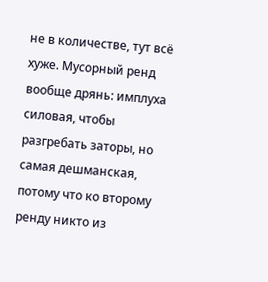не в количестве, тут всё хуже. Мусорный ренд вообще дрянь: имплуха силовая, чтобы разгребать заторы, но самая дешманская, потому что ко второму ренду никто из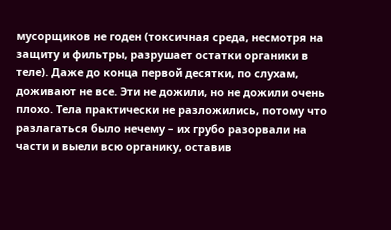мусорщиков не годен (токсичная среда, несмотря на защиту и фильтры, разрушает остатки органики в теле). Даже до конца первой десятки, по слухам, доживают не все. Эти не дожили, но не дожили очень плохо. Тела практически не разложились, потому что разлагаться было нечему – их грубо разорвали на части и выели всю органику, оставив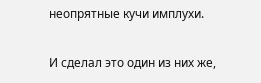неопрятные кучи имплухи.


И сделал это один из них же,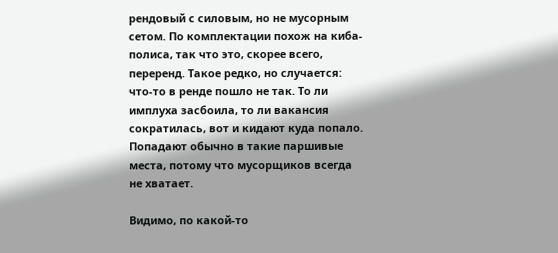рендовый с силовым, но не мусорным сетом. По комплектации похож на киба-полиса, так что это, скорее всего, переренд. Такое редко, но случается: что-то в ренде пошло не так. То ли имплуха засбоила, то ли вакансия сократилась, вот и кидают куда попало. Попадают обычно в такие паршивые места, потому что мусорщиков всегда не хватает.

Видимо, по какой-то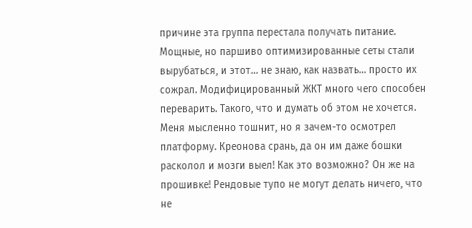причине эта группа перестала получать питание. Мощные, но паршиво оптимизированные сеты стали вырубаться, и этот… не знаю, как назвать… просто их сожрал. Модифицированный ЖКТ много чего способен переварить. Такого, что и думать об этом не хочется. Меня мысленно тошнит, но я зачем-то осмотрел платформу. Креонова срань, да он им даже бошки расколол и мозги выел! Как это возможно? Он же на прошивке! Рендовые тупо не могут делать ничего, что не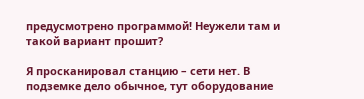предусмотрено программой! Неужели там и такой вариант прошит?

Я просканировал станцию – сети нет. В подземке дело обычное, тут оборудование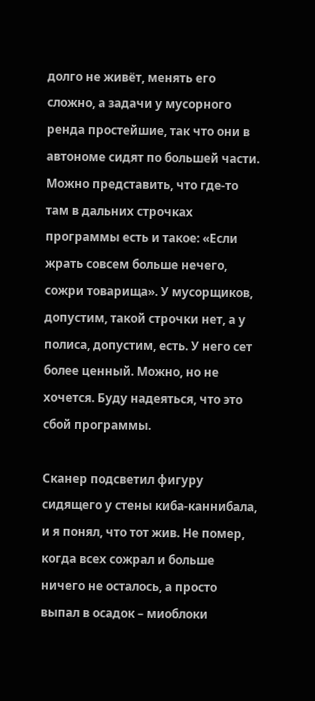долго не живёт, менять его сложно, а задачи у мусорного ренда простейшие, так что они в автономе сидят по большей части. Можно представить, что где-то там в дальних строчках программы есть и такое: «Если жрать совсем больше нечего, сожри товарища». У мусорщиков, допустим, такой строчки нет, а у полиса, допустим, есть. У него сет более ценный. Можно, но не хочется. Буду надеяться, что это сбой программы.

Сканер подсветил фигуру сидящего у стены киба-каннибала, и я понял, что тот жив. Не помер, когда всех сожрал и больше ничего не осталось, а просто выпал в осадок – миоблоки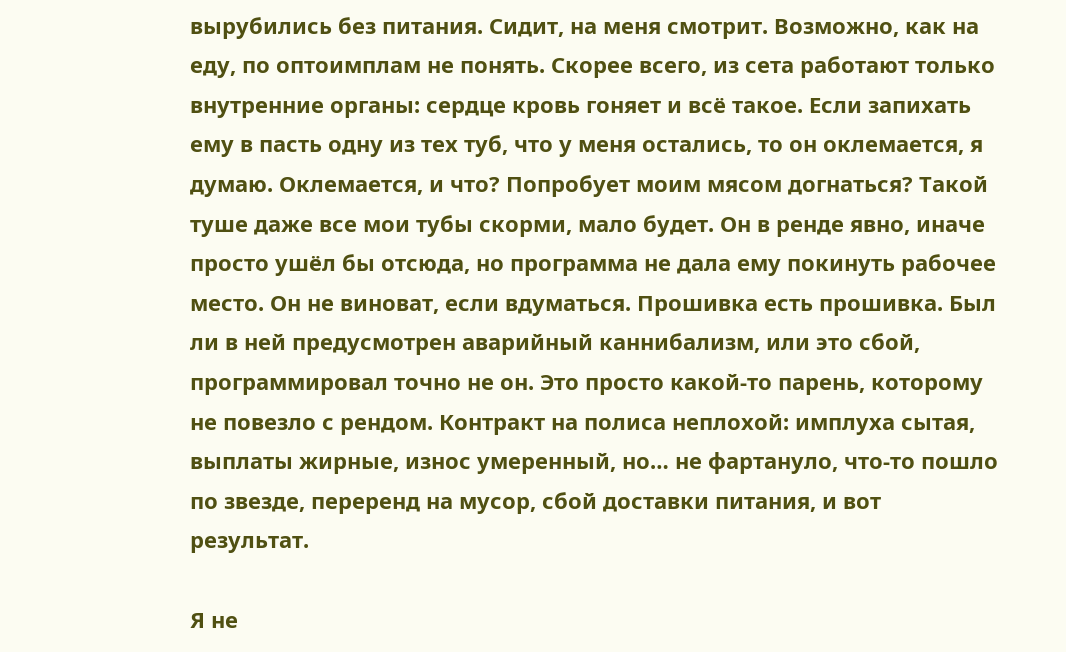вырубились без питания. Сидит, на меня смотрит. Возможно, как на еду, по оптоимплам не понять. Скорее всего, из сета работают только внутренние органы: сердце кровь гоняет и всё такое. Если запихать ему в пасть одну из тех туб, что у меня остались, то он оклемается, я думаю. Оклемается, и что? Попробует моим мясом догнаться? Такой туше даже все мои тубы скорми, мало будет. Он в ренде явно, иначе просто ушёл бы отсюда, но программа не дала ему покинуть рабочее место. Он не виноват, если вдуматься. Прошивка есть прошивка. Был ли в ней предусмотрен аварийный каннибализм, или это сбой, программировал точно не он. Это просто какой-то парень, которому не повезло с рендом. Контракт на полиса неплохой: имплуха сытая, выплаты жирные, износ умеренный, но… не фартануло, что-то пошло по звезде, переренд на мусор, сбой доставки питания, и вот результат.

Я не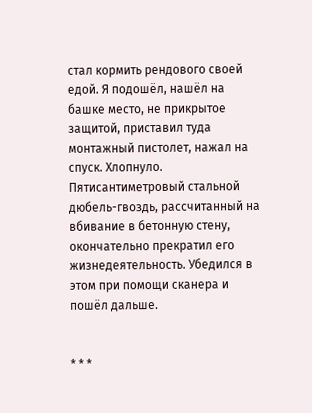стал кормить рендового своей едой. Я подошёл, нашёл на башке место, не прикрытое защитой, приставил туда монтажный пистолет, нажал на спуск. Хлопнуло. Пятисантиметровый стальной дюбель-гвоздь, рассчитанный на вбивание в бетонную стену, окончательно прекратил его жизнедеятельность. Убедился в этом при помощи сканера и пошёл дальше.


* * *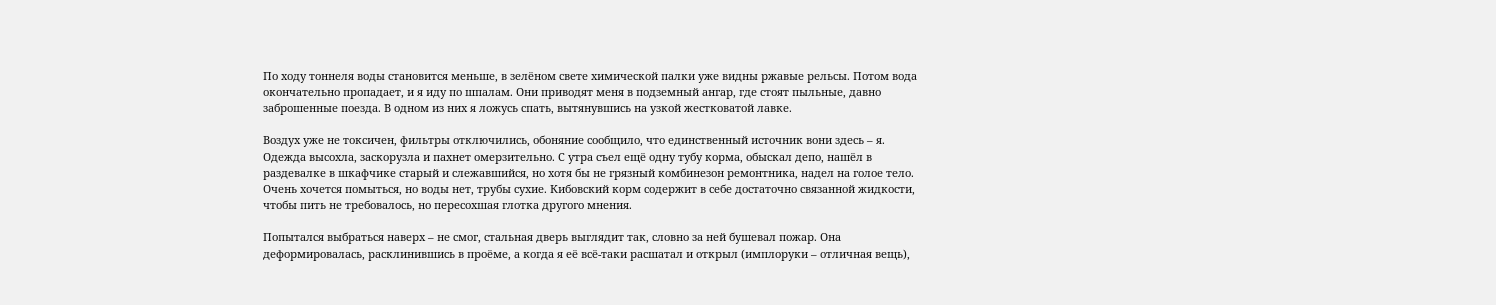По ходу тоннеля воды становится меньше, в зелёном свете химической палки уже видны ржавые рельсы. Потом вода окончательно пропадает, и я иду по шпалам. Они приводят меня в подземный ангар, где стоят пыльные, давно заброшенные поезда. В одном из них я ложусь спать, вытянувшись на узкой жестковатой лавке.

Воздух уже не токсичен, фильтры отключились, обоняние сообщило, что единственный источник вони здесь – я. Одежда высохла, заскорузла и пахнет омерзительно. С утра съел ещё одну тубу корма, обыскал депо, нашёл в раздевалке в шкафчике старый и слежавшийся, но хотя бы не грязный комбинезон ремонтника, надел на голое тело. Очень хочется помыться, но воды нет, трубы сухие. Кибовский корм содержит в себе достаточно связанной жидкости, чтобы пить не требовалось, но пересохшая глотка другого мнения.

Попытался выбраться наверх – не смог, стальная дверь выглядит так, словно за ней бушевал пожар. Она деформировалась, расклинившись в проёме, а когда я её всё-таки расшатал и открыл (имплоруки – отличная вещь),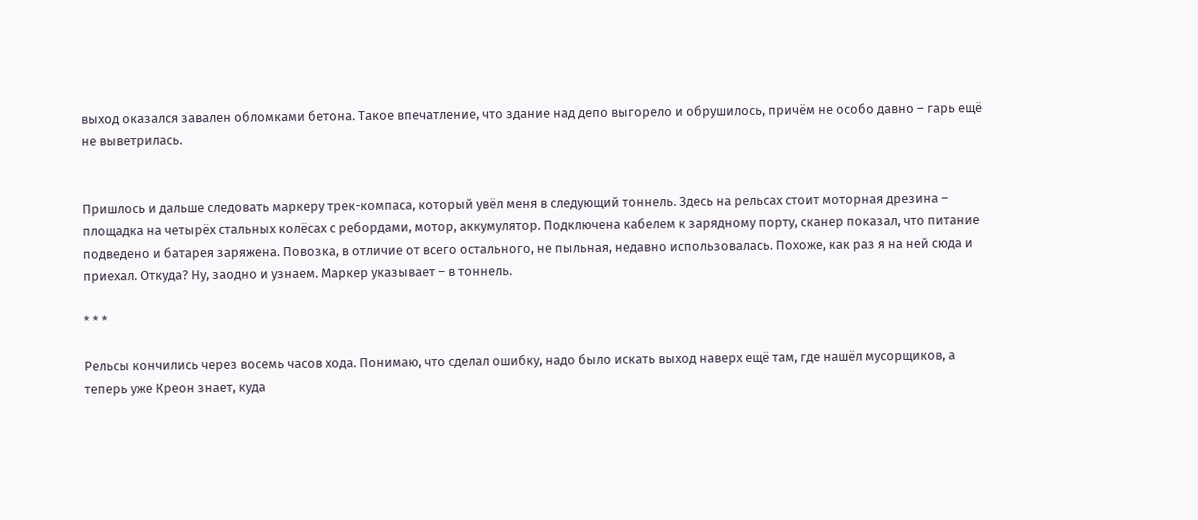выход оказался завален обломками бетона. Такое впечатление, что здание над депо выгорело и обрушилось, причём не особо давно – гарь ещё не выветрилась.


Пришлось и дальше следовать маркеру трек-компаса, который увёл меня в следующий тоннель. Здесь на рельсах стоит моторная дрезина – площадка на четырёх стальных колёсах с ребордами, мотор, аккумулятор. Подключена кабелем к зарядному порту, сканер показал, что питание подведено и батарея заряжена. Повозка, в отличие от всего остального, не пыльная, недавно использовалась. Похоже, как раз я на ней сюда и приехал. Откуда? Ну, заодно и узнаем. Маркер указывает – в тоннель.

* * *

Рельсы кончились через восемь часов хода. Понимаю, что сделал ошибку, надо было искать выход наверх ещё там, где нашёл мусорщиков, а теперь уже Креон знает, куда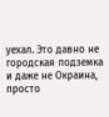уехал. Это давно не городская подземка и даже не Окраина, просто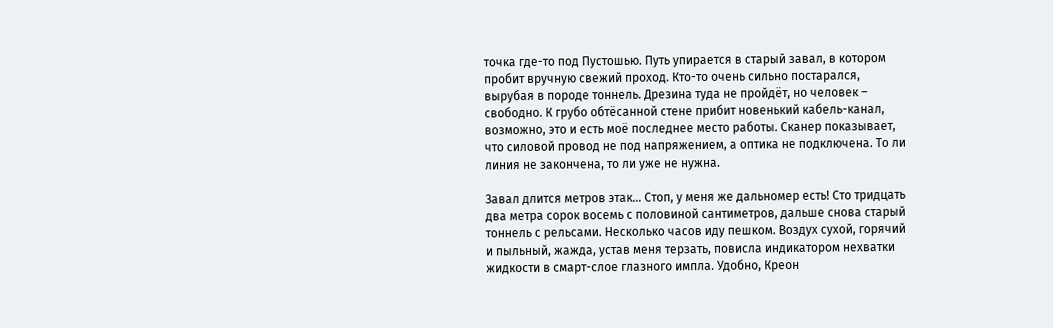точка где-то под Пустошью. Путь упирается в старый завал, в котором пробит вручную свежий проход. Кто-то очень сильно постарался, вырубая в породе тоннель. Дрезина туда не пройдёт, но человек – свободно. К грубо обтёсанной стене прибит новенький кабель-канал, возможно, это и есть моё последнее место работы. Сканер показывает, что силовой провод не под напряжением, а оптика не подключена. То ли линия не закончена, то ли уже не нужна.

Завал длится метров этак… Стоп, у меня же дальномер есть! Сто тридцать два метра сорок восемь с половиной сантиметров, дальше снова старый тоннель с рельсами. Несколько часов иду пешком. Воздух сухой, горячий и пыльный, жажда, устав меня терзать, повисла индикатором нехватки жидкости в смарт-слое глазного импла. Удобно, Креон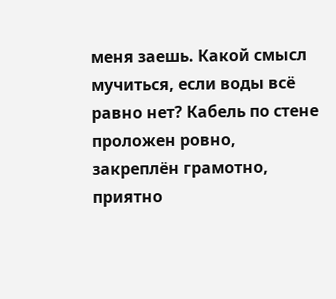меня заешь. Какой смысл мучиться, если воды всё равно нет? Кабель по стене проложен ровно, закреплён грамотно, приятно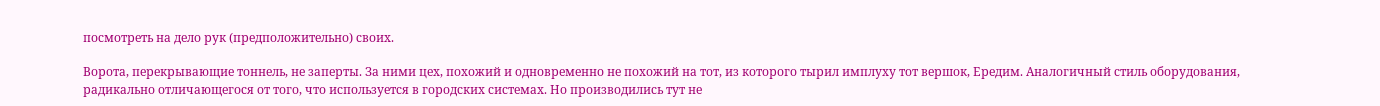посмотреть на дело рук (предположительно) своих.

Ворота, перекрывающие тоннель, не заперты. За ними цех, похожий и одновременно не похожий на тот, из которого тырил имплуху тот вершок, Ередим. Аналогичный стиль оборудования, радикально отличающегося от того, что используется в городских системах. Но производились тут не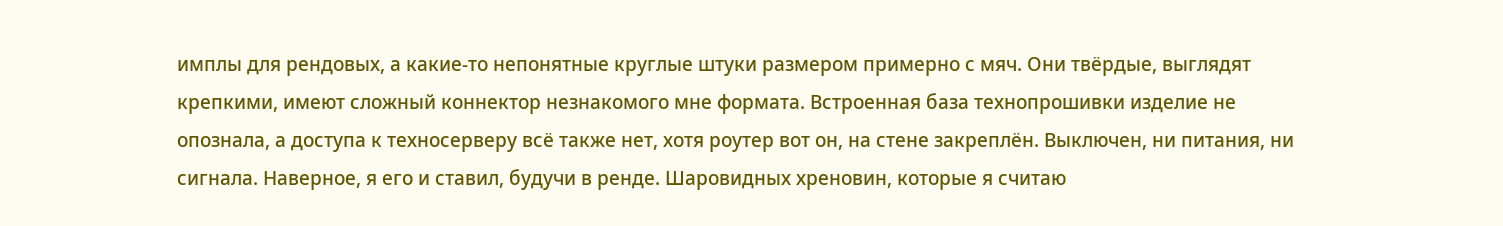имплы для рендовых, а какие-то непонятные круглые штуки размером примерно с мяч. Они твёрдые, выглядят крепкими, имеют сложный коннектор незнакомого мне формата. Встроенная база технопрошивки изделие не опознала, а доступа к техносерверу всё также нет, хотя роутер вот он, на стене закреплён. Выключен, ни питания, ни сигнала. Наверное, я его и ставил, будучи в ренде. Шаровидных хреновин, которые я считаю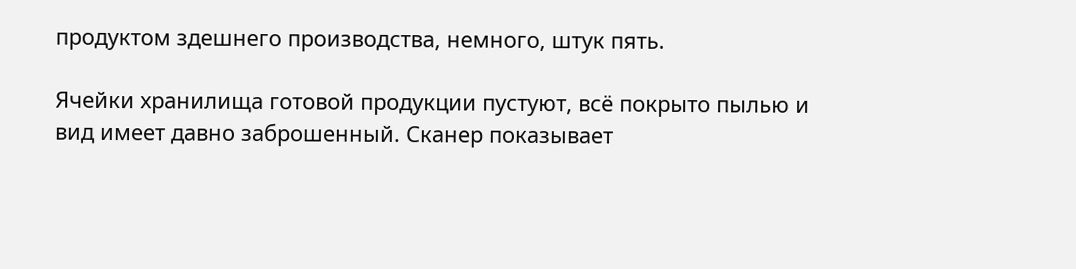продуктом здешнего производства, немного, штук пять.

Ячейки хранилища готовой продукции пустуют, всё покрыто пылью и вид имеет давно заброшенный. Сканер показывает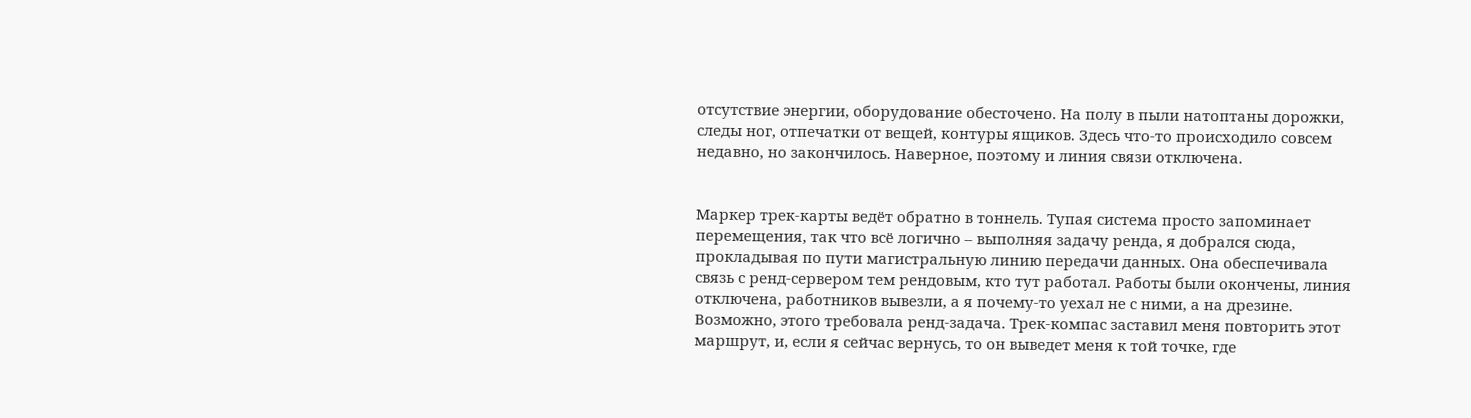отсутствие энергии, оборудование обесточено. На полу в пыли натоптаны дорожки, следы ног, отпечатки от вещей, контуры ящиков. Здесь что-то происходило совсем недавно, но закончилось. Наверное, поэтому и линия связи отключена.


Маркер трек-карты ведёт обратно в тоннель. Тупая система просто запоминает перемещения, так что всё логично – выполняя задачу ренда, я добрался сюда, прокладывая по пути магистральную линию передачи данных. Она обеспечивала связь с ренд-сервером тем рендовым, кто тут работал. Работы были окончены, линия отключена, работников вывезли, а я почему-то уехал не с ними, а на дрезине. Возможно, этого требовала ренд-задача. Трек-компас заставил меня повторить этот маршрут, и, если я сейчас вернусь, то он выведет меня к той точке, где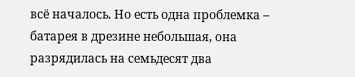всё началось. Но есть одна проблемка – батарея в дрезине небольшая, она разрядилась на семьдесят два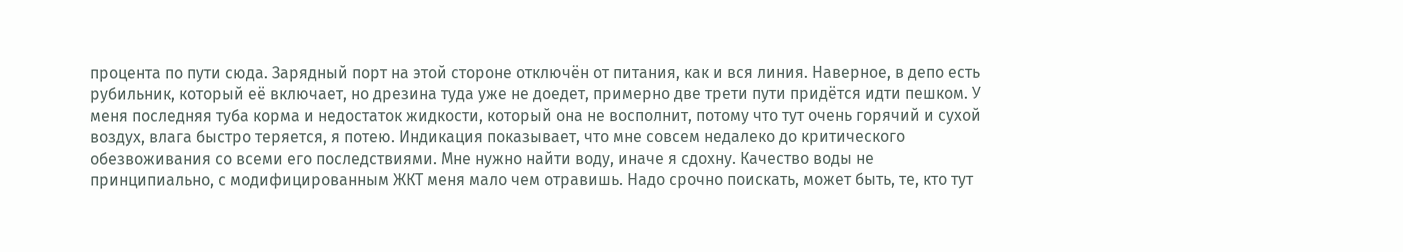процента по пути сюда. Зарядный порт на этой стороне отключён от питания, как и вся линия. Наверное, в депо есть рубильник, который её включает, но дрезина туда уже не доедет, примерно две трети пути придётся идти пешком. У меня последняя туба корма и недостаток жидкости, который она не восполнит, потому что тут очень горячий и сухой воздух, влага быстро теряется, я потею. Индикация показывает, что мне совсем недалеко до критического обезвоживания со всеми его последствиями. Мне нужно найти воду, иначе я сдохну. Качество воды не принципиально, с модифицированным ЖКТ меня мало чем отравишь. Надо срочно поискать, может быть, те, кто тут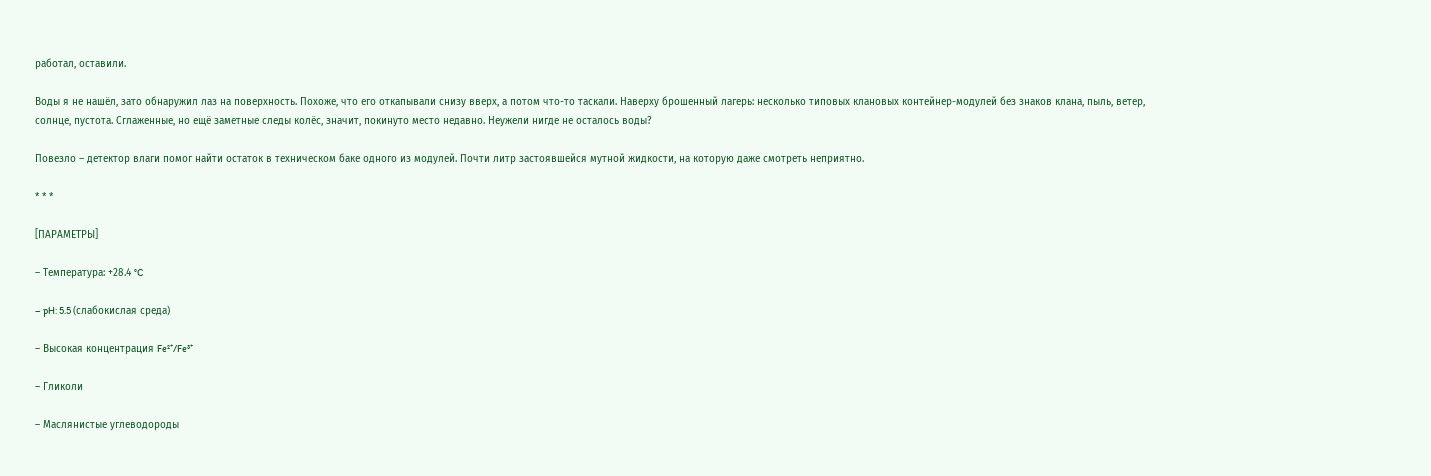работал, оставили.

Воды я не нашёл, зато обнаружил лаз на поверхность. Похоже, что его откапывали снизу вверх, а потом что-то таскали. Наверху брошенный лагерь: несколько типовых клановых контейнер-модулей без знаков клана, пыль, ветер, солнце, пустота. Сглаженные, но ещё заметные следы колёс, значит, покинуто место недавно. Неужели нигде не осталось воды?

Повезло – детектор влаги помог найти остаток в техническом баке одного из модулей. Почти литр застоявшейся мутной жидкости, на которую даже смотреть неприятно.

* * *

[ПАРАМЕТРЫ]

– Температура: +28.4 °C

– pH: 5.5 (слабокислая среда)

– Высокая концентрация Fe²⁺/Fe³⁺

– Гликоли

– Маслянистые углеводороды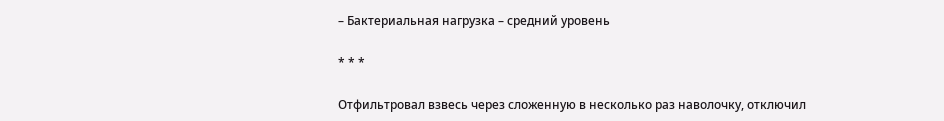– Бактериальная нагрузка – средний уровень

* * *

Отфильтровал взвесь через сложенную в несколько раз наволочку, отключил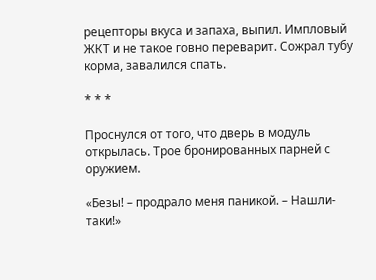рецепторы вкуса и запаха, выпил. Импловый ЖКТ и не такое говно переварит. Сожрал тубу корма, завалился спать.

* * *

Проснулся от того, что дверь в модуль открылась. Трое бронированных парней с оружием.

«Безы! – продрало меня паникой. – Нашли-таки!»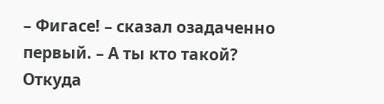– Фигасе! – сказал озадаченно первый. – А ты кто такой? Откуда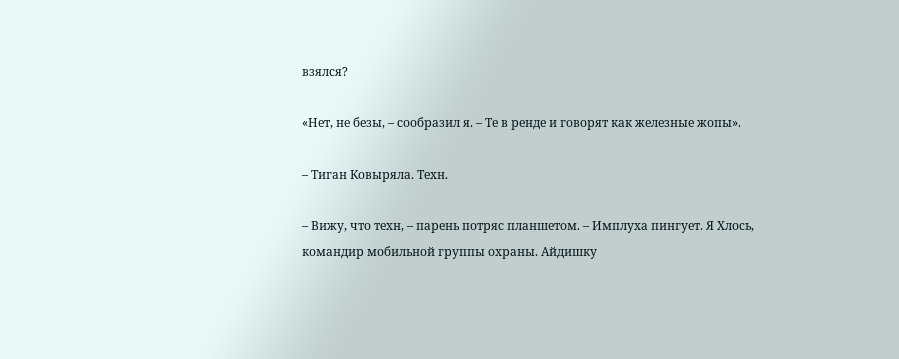взялся?

«Нет, не безы, – сообразил я. – Те в ренде и говорят как железные жопы».

– Тиган Ковыряла. Техн.

– Вижу, что техн, – парень потряс планшетом. – Имплуха пингует. Я Хлось, командир мобильной группы охраны. Айдишку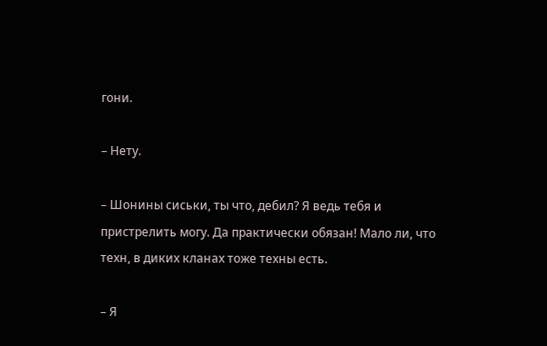гони.

– Нету.

– Шонины сиськи, ты что, дебил? Я ведь тебя и пристрелить могу. Да практически обязан! Мало ли, что техн, в диких кланах тоже техны есть.

– Я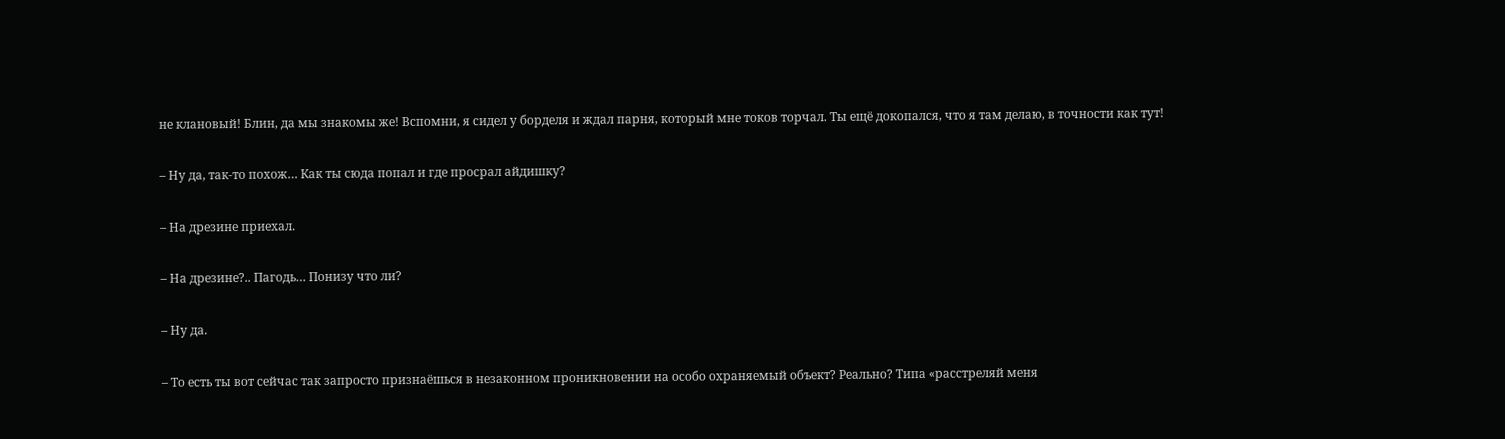не клановый! Блин, да мы знакомы же! Вспомни, я сидел у борделя и ждал парня, который мне токов торчал. Ты ещё докопался, что я там делаю, в точности как тут!

– Ну да, так-то похож… Как ты сюда попал и где просрал айдишку?

– На дрезине приехал.

– На дрезине?.. Пагодь… Понизу что ли?

– Ну да.

– То есть ты вот сейчас так запросто признаёшься в незаконном проникновении на особо охраняемый объект? Реально? Типа «расстреляй меня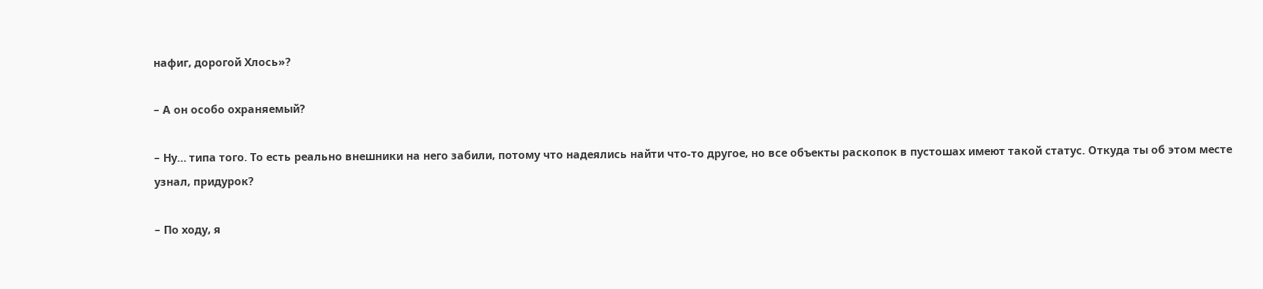нафиг, дорогой Хлось»?

– А он особо охраняемый?

– Ну… типа того. То есть реально внешники на него забили, потому что надеялись найти что-то другое, но все объекты раскопок в пустошах имеют такой статус. Откуда ты об этом месте узнал, придурок?

– По ходу, я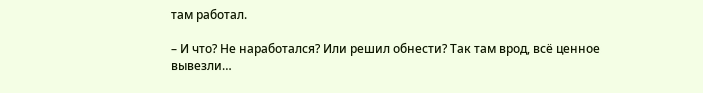там работал.

– И что? Не наработался? Или решил обнести? Так там врод, всё ценное вывезли…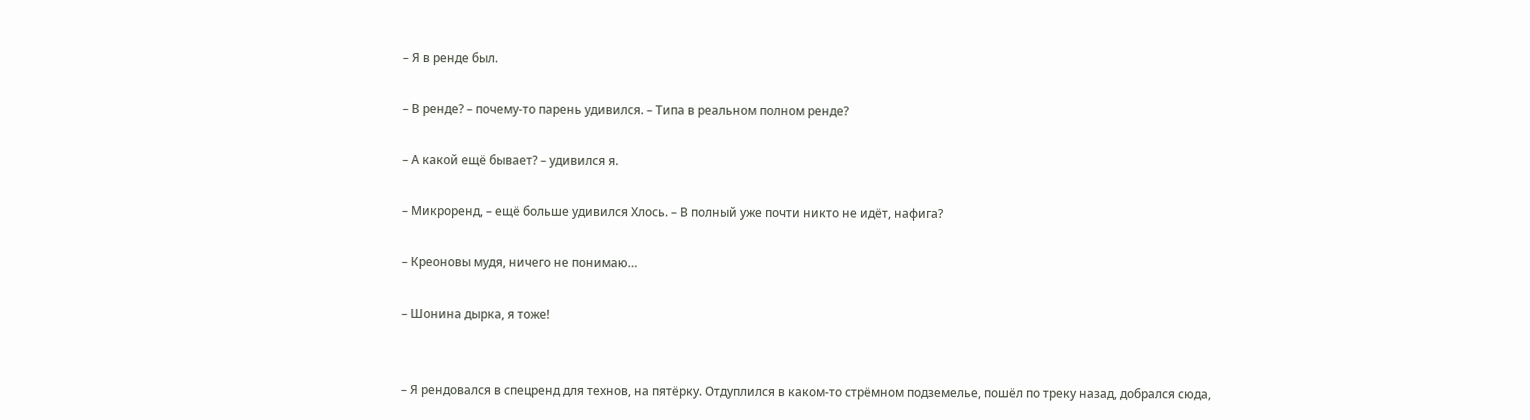– Я в ренде был.

– В ренде? – почему-то парень удивился. – Типа в реальном полном ренде?

– А какой ещё бывает? – удивился я.

– Микроренд, – ещё больше удивился Хлось. – В полный уже почти никто не идёт, нафига?

– Креоновы мудя, ничего не понимаю…

– Шонина дырка, я тоже!


– Я рендовался в спецренд для технов, на пятёрку. Отдуплился в каком-то стрёмном подземелье, пошёл по треку назад, добрался сюда,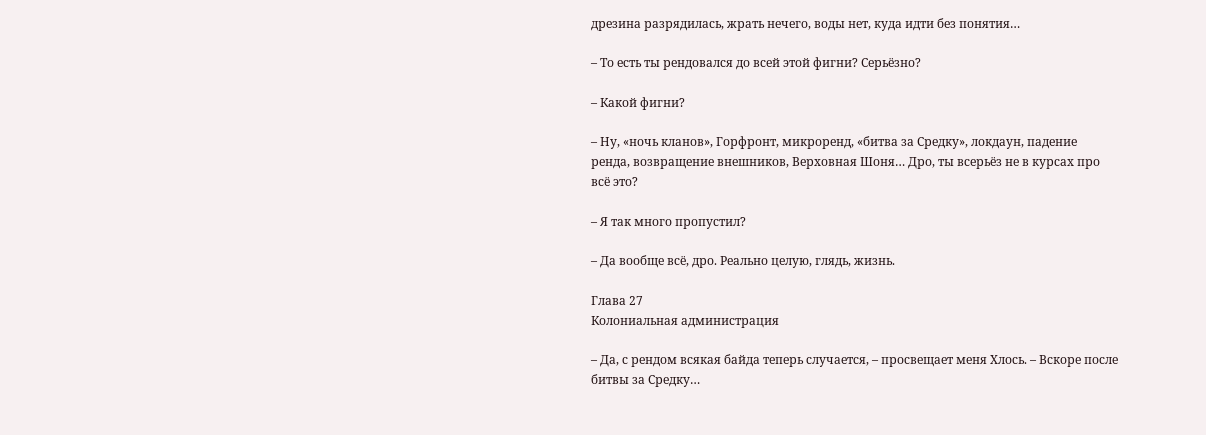дрезина разрядилась, жрать нечего, воды нет, куда идти без понятия…

– То есть ты рендовался до всей этой фигни? Серьёзно?

– Какой фигни?

– Ну, «ночь кланов», Горфронт, микроренд, «битва за Средку», локдаун, падение ренда, возвращение внешников, Верховная Шоня… Дро, ты всерьёз не в курсах про всё это?

– Я так много пропустил?

– Да вообще всё, дро. Реально целую, глядь, жизнь.

Глава 27
Колониальная администрация

– Да, с рендом всякая байда теперь случается, – просвещает меня Хлось. – Вскоре после битвы за Средку…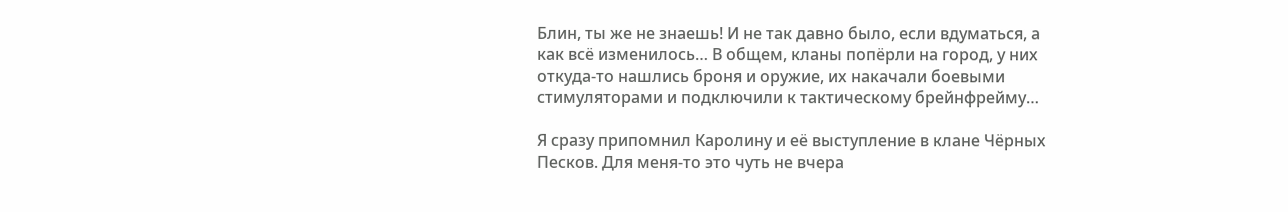Блин, ты же не знаешь! И не так давно было, если вдуматься, а как всё изменилось… В общем, кланы попёрли на город, у них откуда-то нашлись броня и оружие, их накачали боевыми стимуляторами и подключили к тактическому брейнфрейму…

Я сразу припомнил Каролину и её выступление в клане Чёрных Песков. Для меня-то это чуть не вчера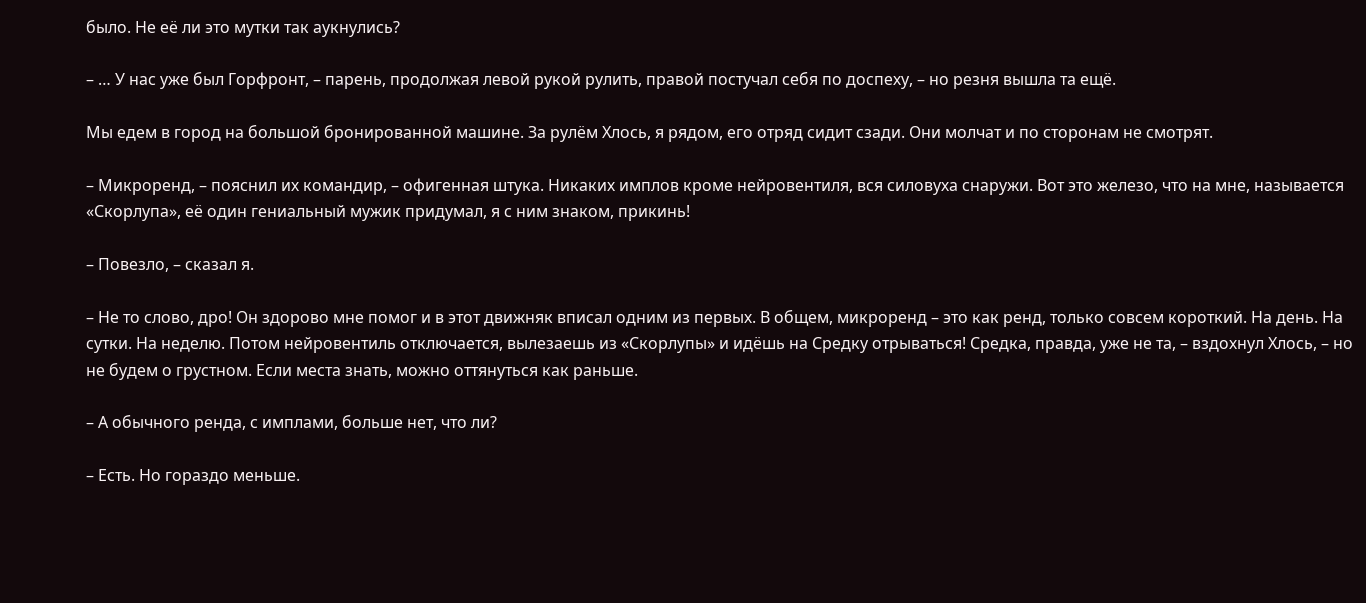было. Не её ли это мутки так аукнулись?

– … У нас уже был Горфронт, – парень, продолжая левой рукой рулить, правой постучал себя по доспеху, – но резня вышла та ещё.

Мы едем в город на большой бронированной машине. За рулём Хлось, я рядом, его отряд сидит сзади. Они молчат и по сторонам не смотрят.

– Микроренд, – пояснил их командир, – офигенная штука. Никаких имплов кроме нейровентиля, вся силовуха снаружи. Вот это железо, что на мне, называется «Скорлупа», её один гениальный мужик придумал, я с ним знаком, прикинь!

– Повезло, – сказал я.

– Не то слово, дро! Он здорово мне помог и в этот движняк вписал одним из первых. В общем, микроренд – это как ренд, только совсем короткий. На день. На сутки. На неделю. Потом нейровентиль отключается, вылезаешь из «Скорлупы» и идёшь на Средку отрываться! Средка, правда, уже не та, – вздохнул Хлось, – но не будем о грустном. Если места знать, можно оттянуться как раньше.

– А обычного ренда, с имплами, больше нет, что ли?

– Есть. Но гораздо меньше.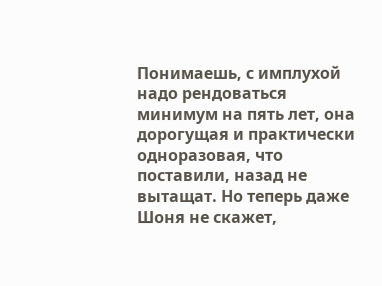Понимаешь, с имплухой надо рендоваться минимум на пять лет, она дорогущая и практически одноразовая, что поставили, назад не вытащат. Но теперь даже Шоня не скажет,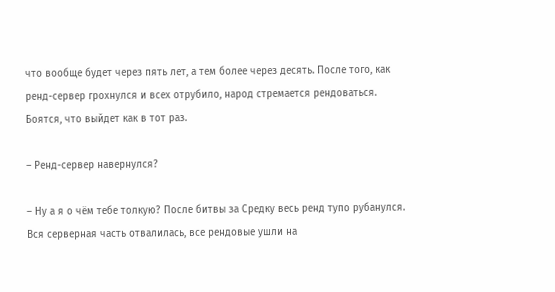что вообще будет через пять лет, а тем более через десять. После того, как ренд-сервер грохнулся и всех отрубило, народ стремается рендоваться. Боятся, что выйдет как в тот раз.

– Ренд-сервер навернулся?

– Ну а я о чём тебе толкую? После битвы за Средку весь ренд тупо рубанулся. Вся серверная часть отвалилась, все рендовые ушли на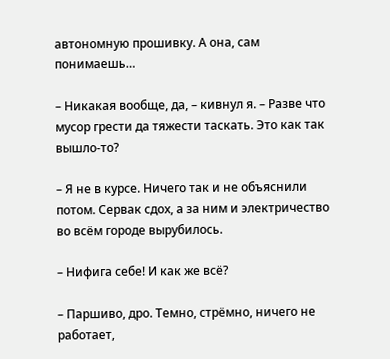автономную прошивку. А она, сам понимаешь…

– Никакая вообще, да, – кивнул я. – Разве что мусор грести да тяжести таскать. Это как так вышло-то?

– Я не в курсе. Ничего так и не объяснили потом. Сервак сдох, а за ним и электричество во всём городе вырубилось.

– Нифига себе! И как же всё?

– Паршиво, дро. Темно, стрёмно, ничего не работает,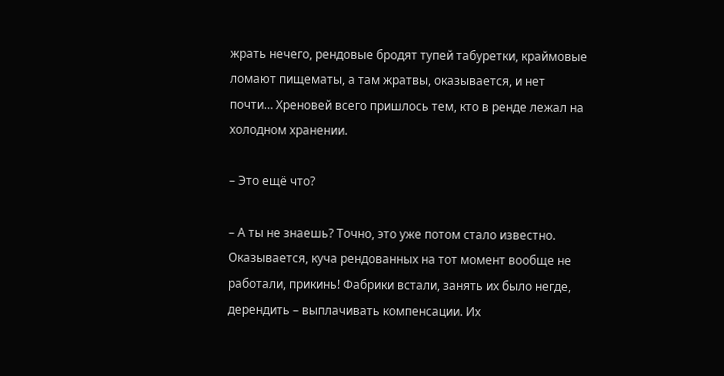жрать нечего, рендовые бродят тупей табуретки, краймовые ломают пищематы, а там жратвы, оказывается, и нет почти… Хреновей всего пришлось тем, кто в ренде лежал на холодном хранении.

– Это ещё что?

– А ты не знаешь? Точно, это уже потом стало известно. Оказывается, куча рендованных на тот момент вообще не работали, прикинь! Фабрики встали, занять их было негде, дерендить – выплачивать компенсации. Их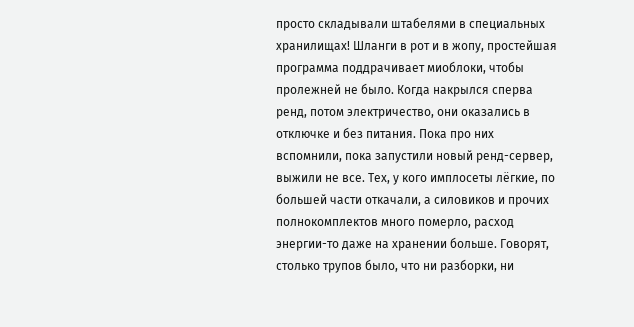просто складывали штабелями в специальных хранилищах! Шланги в рот и в жопу, простейшая программа поддрачивает миоблоки, чтобы пролежней не было. Когда накрылся сперва ренд, потом электричество, они оказались в отключке и без питания. Пока про них вспомнили, пока запустили новый ренд-сервер, выжили не все. Тех, у кого имплосеты лёгкие, по большей части откачали, а силовиков и прочих полнокомплектов много померло, расход энергии-то даже на хранении больше. Говорят, столько трупов было, что ни разборки, ни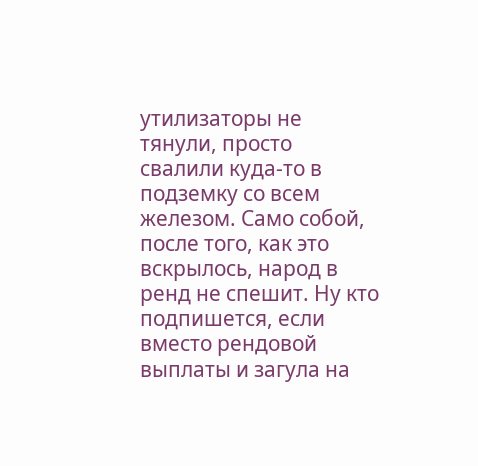утилизаторы не тянули, просто свалили куда-то в подземку со всем железом. Само собой, после того, как это вскрылось, народ в ренд не спешит. Ну кто подпишется, если вместо рендовой выплаты и загула на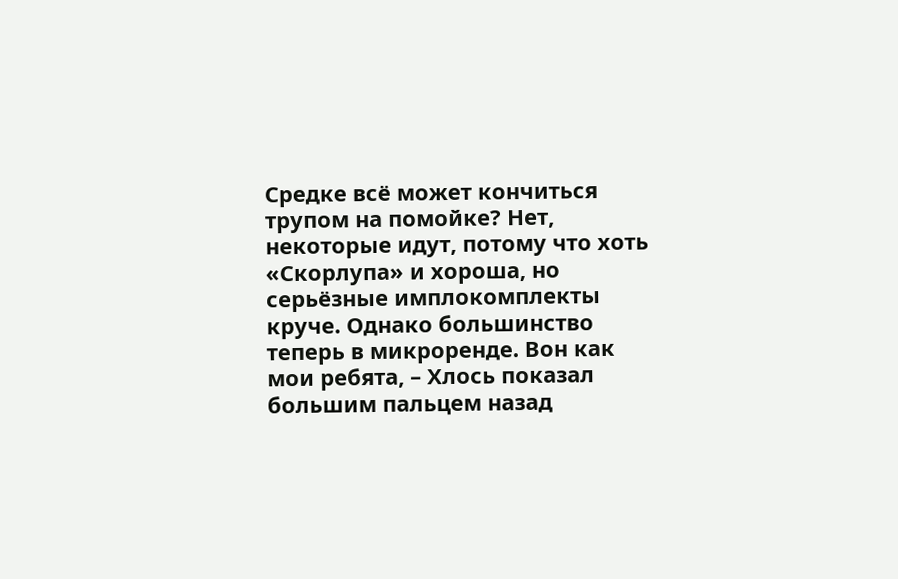Средке всё может кончиться трупом на помойке? Нет, некоторые идут, потому что хоть «Скорлупа» и хороша, но серьёзные имплокомплекты круче. Однако большинство теперь в микроренде. Вон как мои ребята, – Хлось показал большим пальцем назад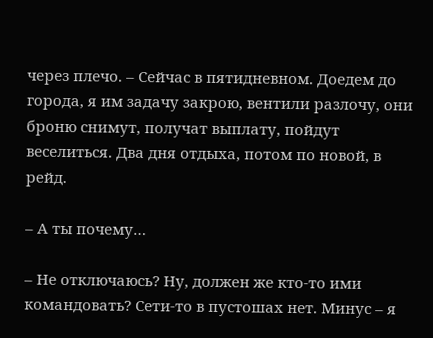через плечо. – Сейчас в пятидневном. Доедем до города, я им задачу закрою, вентили разлочу, они броню снимут, получат выплату, пойдут веселиться. Два дня отдыха, потом по новой, в рейд.

– А ты почему…

– Не отключаюсь? Ну, должен же кто-то ими командовать? Сети-то в пустошах нет. Минус – я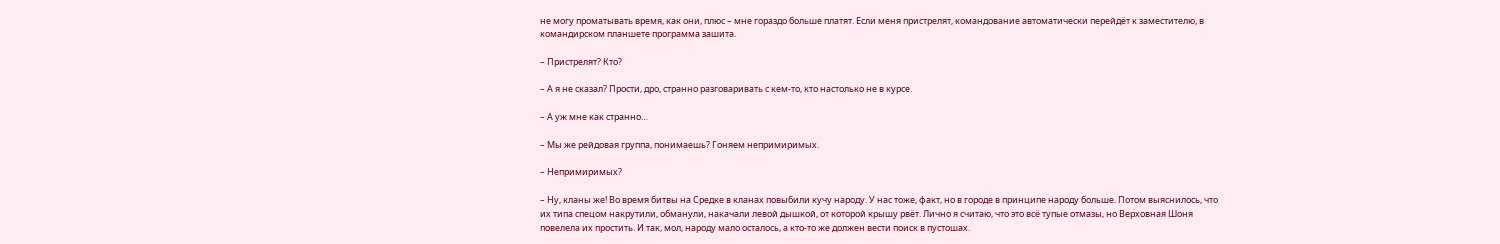не могу проматывать время, как они, плюс – мне гораздо больше платят. Если меня пристрелят, командование автоматически перейдёт к заместителю, в командирском планшете программа зашита.

– Пристрелят? Кто?

– А я не сказал? Прости, дро, странно разговаривать с кем-то, кто настолько не в курсе.

– А уж мне как странно…

– Мы же рейдовая группа, понимаешь? Гоняем непримиримых.

– Непримиримых?

– Ну, кланы же! Во время битвы на Средке в кланах повыбили кучу народу. У нас тоже, факт, но в городе в принципе народу больше. Потом выяснилось, что их типа спецом накрутили, обманули, накачали левой дышкой, от которой крышу рвёт. Лично я считаю, что это всё тупые отмазы, но Верховная Шоня повелела их простить. И так, мол, народу мало осталось, а кто-то же должен вести поиск в пустошах.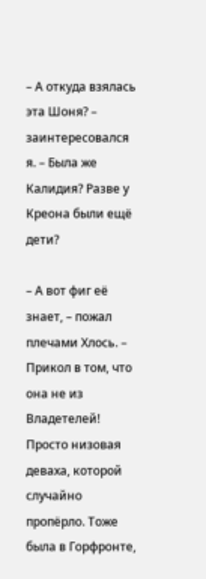– А откуда взялась эта Шоня? – заинтересовался я. – Была же Калидия? Разве у Креона были ещё дети?

– А вот фиг её знает, – пожал плечами Хлось. – Прикол в том, что она не из Владетелей! Просто низовая деваха, которой случайно пропёрло. Тоже была в Горфронте,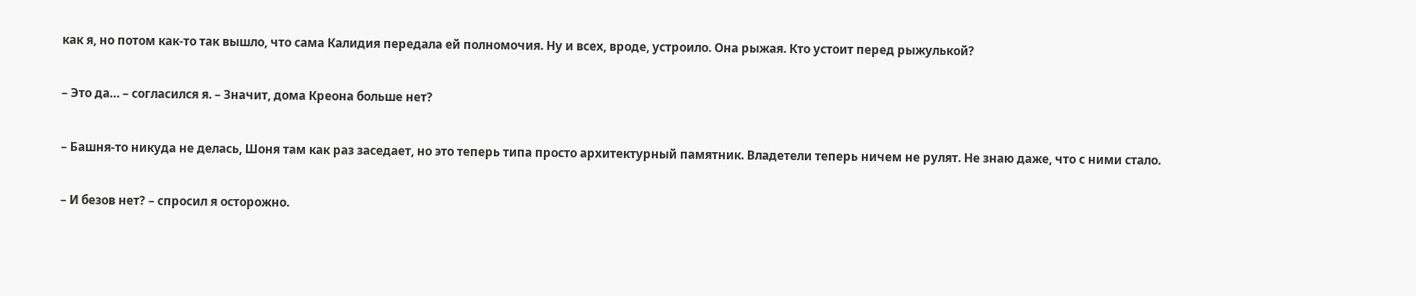как я, но потом как-то так вышло, что сама Калидия передала ей полномочия. Ну и всех, вроде, устроило. Она рыжая. Кто устоит перед рыжулькой?

– Это да… – согласился я. – Значит, дома Креона больше нет?

– Башня-то никуда не делась, Шоня там как раз заседает, но это теперь типа просто архитектурный памятник. Владетели теперь ничем не рулят. Не знаю даже, что с ними стало.

– И безов нет? – спросил я осторожно.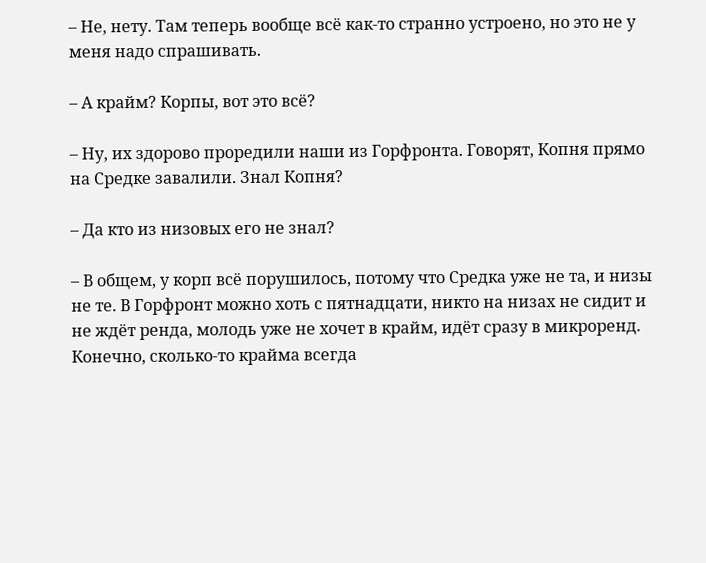– Не, нету. Там теперь вообще всё как-то странно устроено, но это не у меня надо спрашивать.

– А крайм? Корпы, вот это всё?

– Ну, их здорово проредили наши из Горфронта. Говорят, Копня прямо на Средке завалили. Знал Копня?

– Да кто из низовых его не знал?

– В общем, у корп всё порушилось, потому что Средка уже не та, и низы не те. В Горфронт можно хоть с пятнадцати, никто на низах не сидит и не ждёт ренда, молодь уже не хочет в крайм, идёт сразу в микроренд. Конечно, сколько-то крайма всегда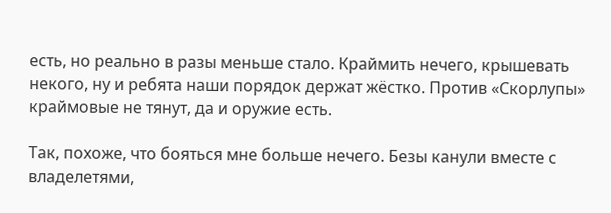есть, но реально в разы меньше стало. Краймить нечего, крышевать некого, ну и ребята наши порядок держат жёстко. Против «Скорлупы» краймовые не тянут, да и оружие есть.

Так, похоже, что бояться мне больше нечего. Безы канули вместе с владелетями,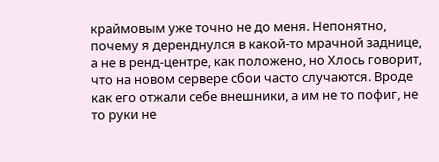краймовым уже точно не до меня. Непонятно, почему я деренднулся в какой-то мрачной заднице, а не в ренд-центре, как положено, но Хлось говорит, что на новом сервере сбои часто случаются. Вроде как его отжали себе внешники, а им не то пофиг, не то руки не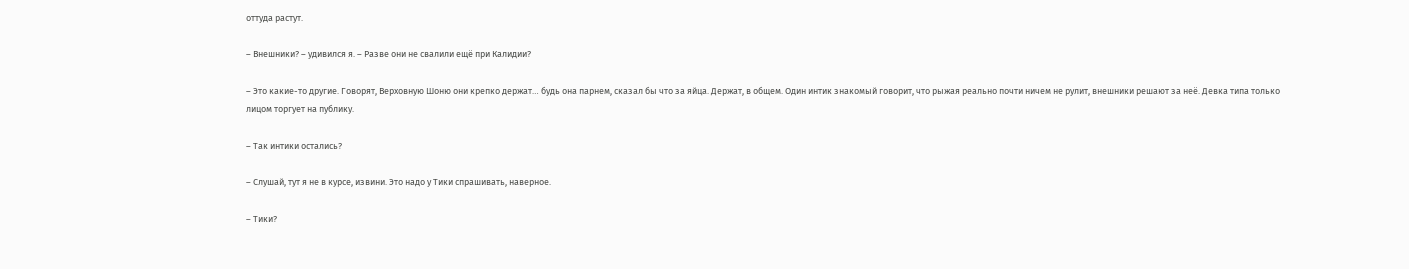оттуда растут.

– Внешники? – удивился я. – Разве они не свалили ещё при Калидии?

– Это какие-то другие. Говорят, Верховную Шоню они крепко держат… будь она парнем, сказал бы что за яйца. Держат, в общем. Один интик знакомый говорит, что рыжая реально почти ничем не рулит, внешники решают за неё. Девка типа только лицом торгует на публику.

– Так интики остались?

– Слушай, тут я не в курсе, извини. Это надо у Тики спрашивать, наверное.

– Тики?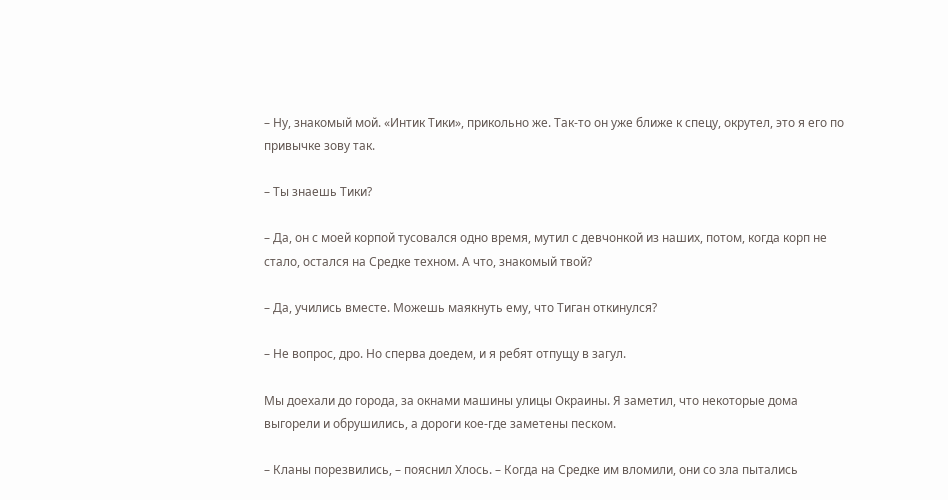– Ну, знакомый мой. «Интик Тики», прикольно же. Так-то он уже ближе к спецу, окрутел, это я его по привычке зову так.

– Ты знаешь Тики?

– Да, он с моей корпой тусовался одно время, мутил с девчонкой из наших, потом, когда корп не стало, остался на Средке техном. А что, знакомый твой?

– Да, учились вместе. Можешь маякнуть ему, что Тиган откинулся?

– Не вопрос, дро. Но сперва доедем, и я ребят отпущу в загул.

Мы доехали до города, за окнами машины улицы Окраины. Я заметил, что некоторые дома выгорели и обрушились, а дороги кое-где заметены песком.

– Кланы порезвились, – пояснил Хлось. – Когда на Средке им вломили, они со зла пытались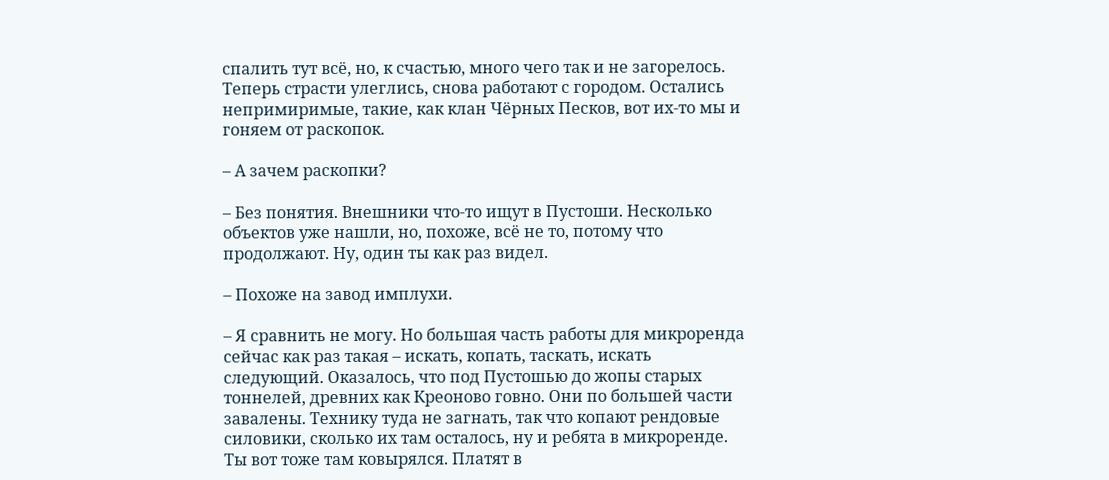спалить тут всё, но, к счастью, много чего так и не загорелось. Теперь страсти улеглись, снова работают с городом. Остались непримиримые, такие, как клан Чёрных Песков, вот их-то мы и гоняем от раскопок.

– А зачем раскопки?

– Без понятия. Внешники что-то ищут в Пустоши. Несколько объектов уже нашли, но, похоже, всё не то, потому что продолжают. Ну, один ты как раз видел.

– Похоже на завод имплухи.

– Я сравнить не могу. Но большая часть работы для микроренда сейчас как раз такая – искать, копать, таскать, искать следующий. Оказалось, что под Пустошью до жопы старых тоннелей, древних как Креоново говно. Они по большей части завалены. Технику туда не загнать, так что копают рендовые силовики, сколько их там осталось, ну и ребята в микроренде. Ты вот тоже там ковырялся. Платят в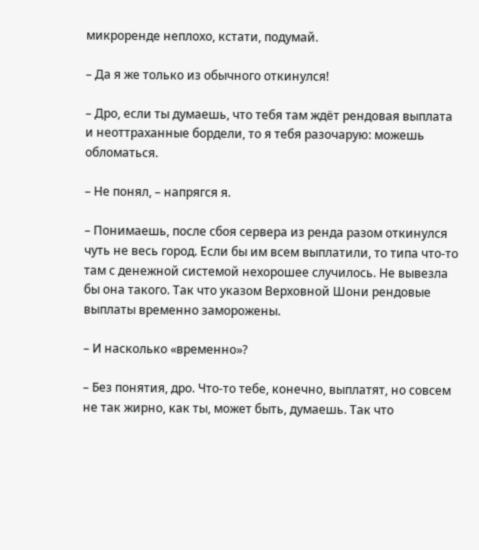микроренде неплохо, кстати, подумай.

– Да я же только из обычного откинулся!

– Дро, если ты думаешь, что тебя там ждёт рендовая выплата и неоттраханные бордели, то я тебя разочарую: можешь обломаться.

– Не понял, – напрягся я.

– Понимаешь, после сбоя сервера из ренда разом откинулся чуть не весь город. Если бы им всем выплатили, то типа что-то там с денежной системой нехорошее случилось. Не вывезла бы она такого. Так что указом Верховной Шони рендовые выплаты временно заморожены.

– И насколько «временно»?

– Без понятия, дро. Что-то тебе, конечно, выплатят, но совсем не так жирно, как ты, может быть, думаешь. Так что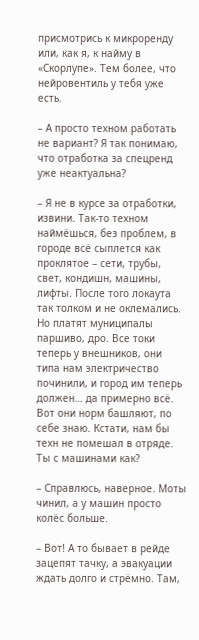присмотрись к микроренду или, как я, к найму в «Скорлупе». Тем более, что нейровентиль у тебя уже есть.

– А просто техном работать не вариант? Я так понимаю, что отработка за спецренд уже неактуальна?

– Я не в курсе за отработки, извини. Так-то техном наймёшься, без проблем, в городе всё сыплется как проклятое – сети, трубы, свет, кондишн, машины, лифты. После того локаута так толком и не оклемались. Но платят муниципалы паршиво, дро. Все токи теперь у внешников, они типа нам электричество починили, и город им теперь должен… да примерно всё. Вот они норм башляют, по себе знаю. Кстати, нам бы техн не помешал в отряде. Ты с машинами как?

– Справлюсь, наверное. Моты чинил, а у машин просто колёс больше.

– Вот! А то бывает в рейде зацепят тачку, а эвакуации ждать долго и стрёмно. Там,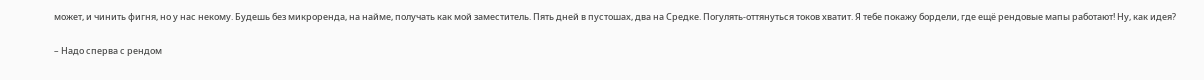может, и чинить фигня, но у нас некому. Будешь без микроренда, на найме, получать как мой заместитель. Пять дней в пустошах, два на Средке. Погулять-оттянуться токов хватит. Я тебе покажу бордели, где ещё рендовые мапы работают! Ну, как идея?

– Надо сперва с рендом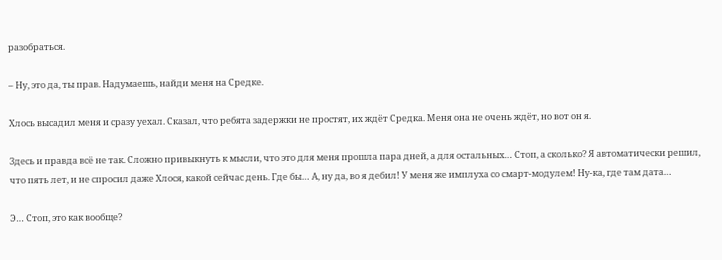разобраться.

– Ну, это да, ты прав. Надумаешь, найди меня на Средке.

Хлось высадил меня и сразу уехал. Сказал, что ребята задержки не простят, их ждёт Средка. Меня она не очень ждёт, но вот он я.

Здесь и правда всё не так. Сложно привыкнуть к мысли, что это для меня прошла пара дней, а для остальных… Стоп, а сколько? Я автоматически решил, что пять лет, и не спросил даже Хлося, какой сейчас день. Где бы… А, ну да, во я дебил! У меня же имплуха со смарт-модулем! Ну-ка, где там дата…

Э… Стоп, это как вообще?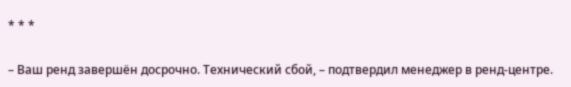* * *

– Ваш ренд завершён досрочно. Технический сбой, – подтвердил менеджер в ренд-центре.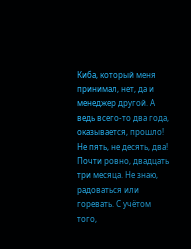Киба, который меня принимал, нет, да и менеджер другой. А ведь всего-то два года, оказывается, прошло! Не пять, не десять, два! Почти ровно, двадцать три месяца. Не знаю, радоваться или горевать. С учётом того,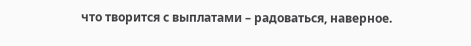что творится с выплатами – радоваться, наверное.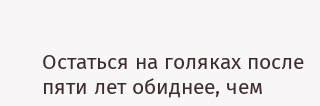Остаться на голяках после пяти лет обиднее, чем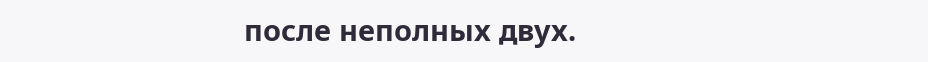после неполных двух.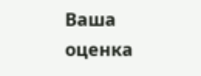Ваша оценка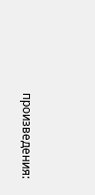произведения: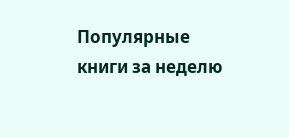Популярные книги за неделю